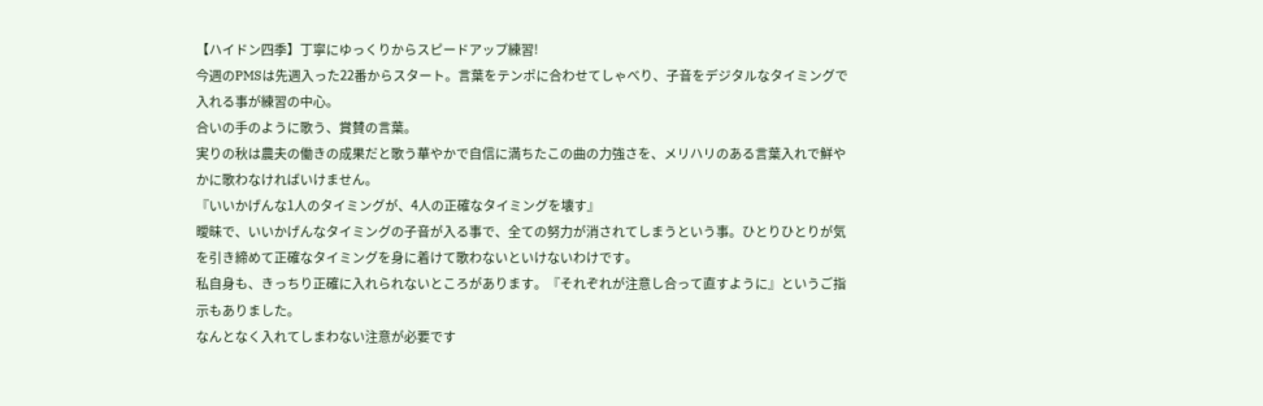【ハイドン四季】丁寧にゆっくりからスピードアップ練習!
今週のPMSは先週入った22番からスタート。言葉をテンポに合わせてしゃべり、子音をデジタルなタイミングで入れる事が練習の中心。
合いの手のように歌う、賞賛の言葉。
実りの秋は農夫の働きの成果だと歌う華やかで自信に満ちたこの曲の力強さを、メリハリのある言葉入れで鮮やかに歌わなければいけません。
『いいかげんな1人のタイミングが、4人の正確なタイミングを壊す』
曖昧で、いいかげんなタイミングの子音が入る事で、全ての努力が消されてしまうという事。ひとりひとりが気を引き締めて正確なタイミングを身に着けて歌わないといけないわけです。
私自身も、きっちり正確に入れられないところがあります。『それぞれが注意し合って直すように』というご指示もありました。
なんとなく入れてしまわない注意が必要です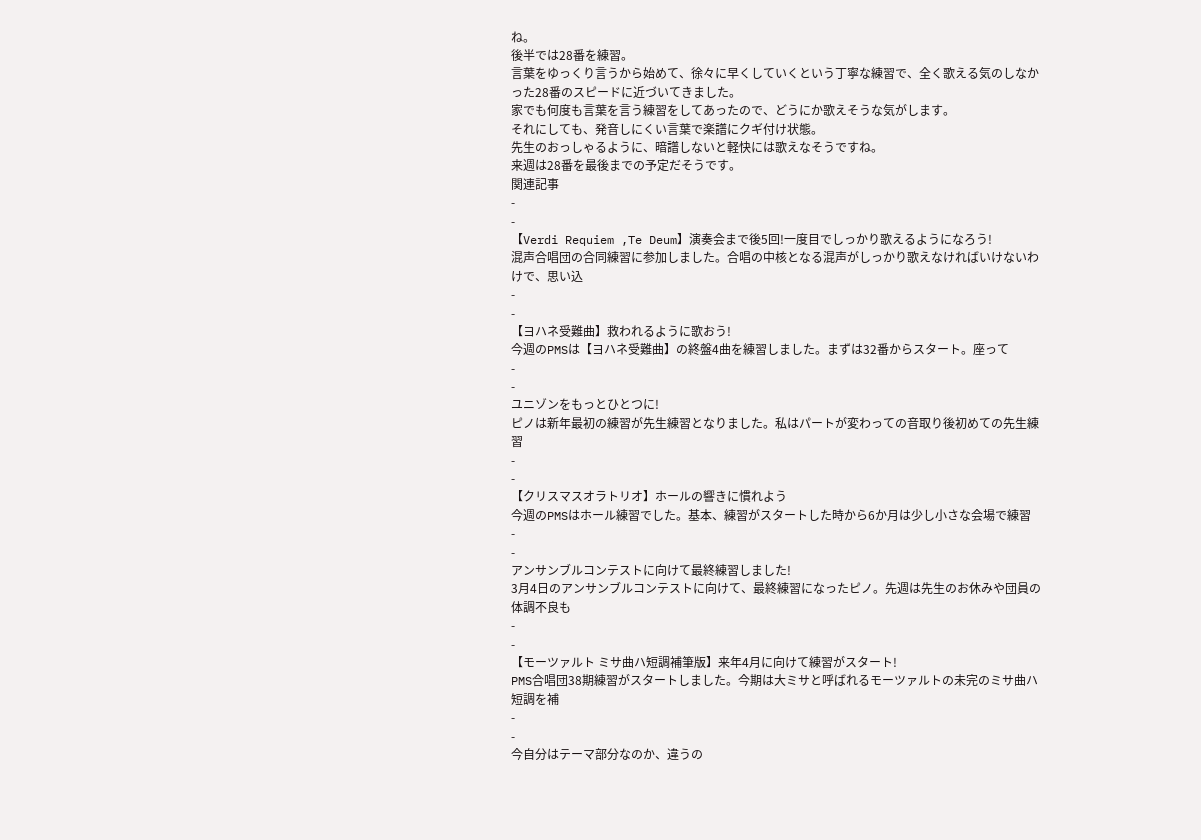ね。
後半では28番を練習。
言葉をゆっくり言うから始めて、徐々に早くしていくという丁寧な練習で、全く歌える気のしなかった28番のスピードに近づいてきました。
家でも何度も言葉を言う練習をしてあったので、どうにか歌えそうな気がします。
それにしても、発音しにくい言葉で楽譜にクギ付け状態。
先生のおっしゃるように、暗譜しないと軽快には歌えなそうですね。
来週は28番を最後までの予定だそうです。
関連記事
-
-
【Verdi Requiem ,Te Deum】演奏会まで後5回!一度目でしっかり歌えるようになろう!
混声合唱団の合同練習に参加しました。合唱の中核となる混声がしっかり歌えなければいけないわけで、思い込
-
-
【ヨハネ受難曲】救われるように歌おう!
今週のPMSは【ヨハネ受難曲】の終盤4曲を練習しました。まずは32番からスタート。座って
-
-
ユニゾンをもっとひとつに!
ピノは新年最初の練習が先生練習となりました。私はパートが変わっての音取り後初めての先生練習
-
-
【クリスマスオラトリオ】ホールの響きに慣れよう
今週のPMSはホール練習でした。基本、練習がスタートした時から6か月は少し小さな会場で練習
-
-
アンサンブルコンテストに向けて最終練習しました!
3月4日のアンサンブルコンテストに向けて、最終練習になったピノ。先週は先生のお休みや団員の体調不良も
-
-
【モーツァルト ミサ曲ハ短調補筆版】来年4月に向けて練習がスタート!
PMS合唱団38期練習がスタートしました。今期は大ミサと呼ばれるモーツァルトの未完のミサ曲ハ短調を補
-
-
今自分はテーマ部分なのか、違うの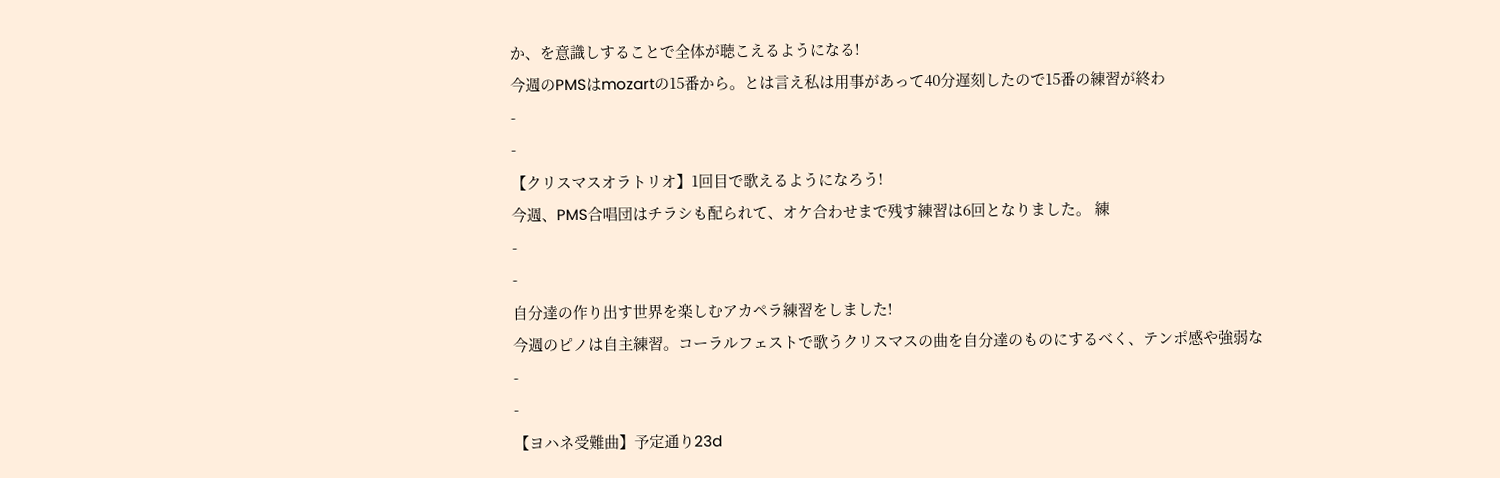か、を意識しすることで全体が聴こえるようになる!
今週のPMSはmozartの15番から。とは言え私は用事があって40分遅刻したので15番の練習が終わ
-
-
【クリスマスオラトリオ】1回目で歌えるようになろう!
今週、PMS合唱団はチラシも配られて、オケ合わせまで残す練習は6回となりました。 練
-
-
自分達の作り出す世界を楽しむアカペラ練習をしました!
今週のピノは自主練習。コーラルフェストで歌うクリスマスの曲を自分達のものにするべく、テンポ感や強弱な
-
-
【ヨハネ受難曲】予定通り23d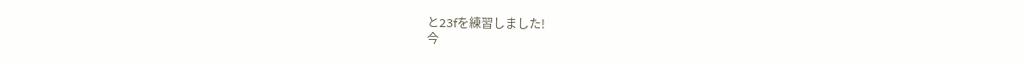と23fを練習しました!
今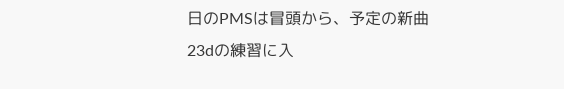日のPMSは冒頭から、予定の新曲23dの練習に入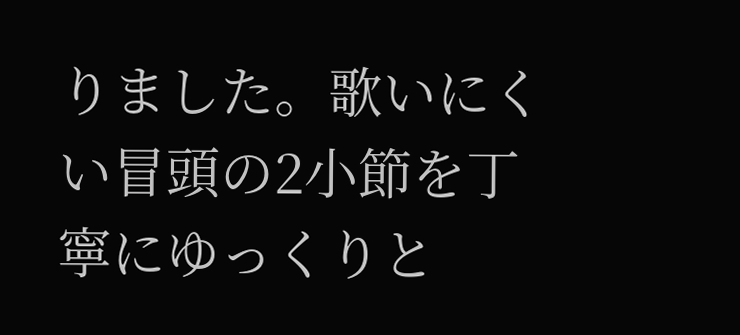りました。歌いにくい冒頭の2小節を丁寧にゆっくりと